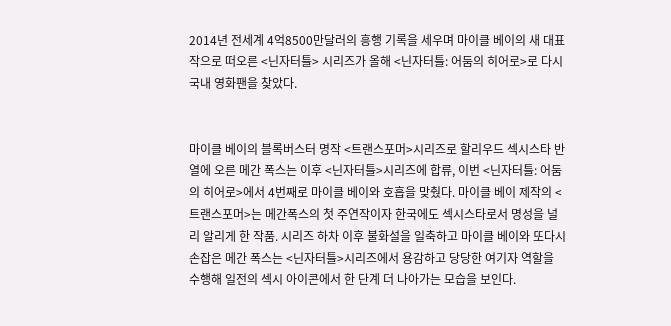2014년 전세계 4억8500만달러의 흥행 기록을 세우며 마이클 베이의 새 대표작으로 떠오른 <닌자터틀> 시리즈가 올해 <닌자터틀: 어둠의 히어로>로 다시 국내 영화팬을 찾았다.


마이클 베이의 블록버스터 명작 <트랜스포머>시리즈로 할리우드 섹시스타 반열에 오른 메간 폭스는 이후 <닌자터틀>시리즈에 합류, 이번 <닌자터틀: 어둠의 히어로>에서 4번째로 마이클 베이와 호흡을 맞췄다. 마이클 베이 제작의 <트랜스포머>는 메간폭스의 첫 주연작이자 한국에도 섹시스타로서 명성을 널리 알리게 한 작품. 시리즈 하차 이후 불화설을 일축하고 마이클 베이와 또다시 손잡은 메간 폭스는 <닌자터틀>시리즈에서 용감하고 당당한 여기자 역할을 수행해 일전의 섹시 아이콘에서 한 단계 더 나아가는 모습을 보인다.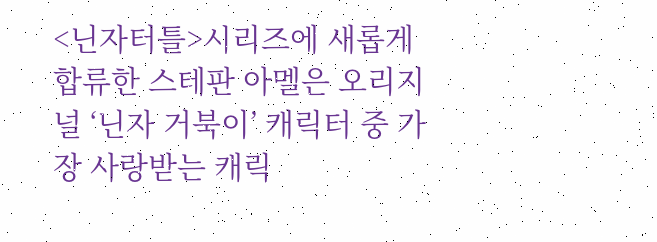<닌자터틀>시리즈에 새롭게 합류한 스테판 아멜은 오리지널 ‘닌자 거북이’ 캐릭터 중 가장 사랑받는 캐릭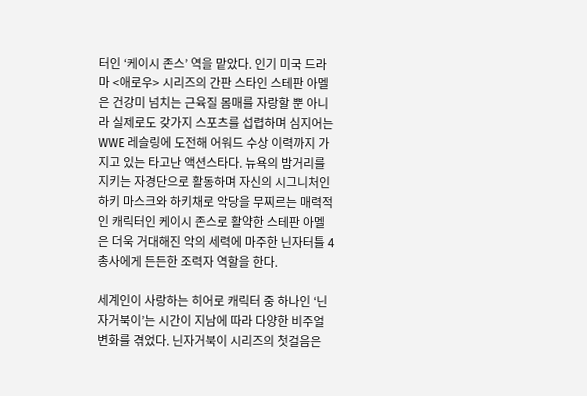터인 ‘케이시 존스’ 역을 맡았다. 인기 미국 드라마 <애로우> 시리즈의 간판 스타인 스테판 아멜은 건강미 넘치는 근육질 몸매를 자랑할 뿐 아니라 실제로도 갖가지 스포츠를 섭렵하며 심지어는 WWE 레슬링에 도전해 어워드 수상 이력까지 가지고 있는 타고난 액션스타다. 뉴욕의 밤거리를 지키는 자경단으로 활동하며 자신의 시그니처인 하키 마스크와 하키채로 악당을 무찌르는 매력적인 캐릭터인 케이시 존스로 활약한 스테판 아멜은 더욱 거대해진 악의 세력에 마주한 닌자터틀 4총사에게 든든한 조력자 역할을 한다.

세계인이 사랑하는 히어로 캐릭터 중 하나인 ‘닌자거북이’는 시간이 지남에 따라 다양한 비주얼 변화를 겪었다. 닌자거북이 시리즈의 첫걸음은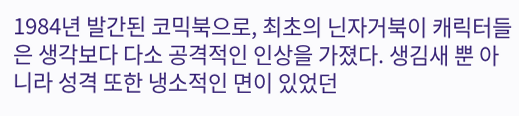1984년 발간된 코믹북으로, 최초의 닌자거북이 캐릭터들은 생각보다 다소 공격적인 인상을 가졌다. 생김새 뿐 아니라 성격 또한 냉소적인 면이 있었던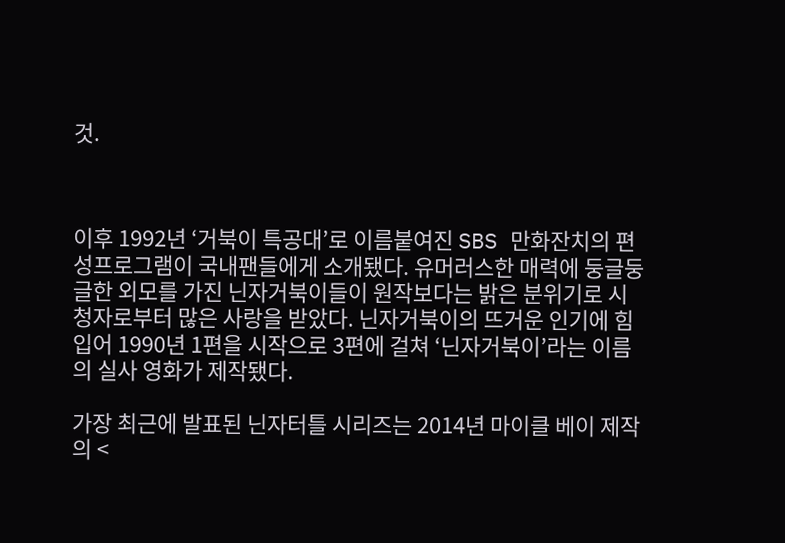것.



이후 1992년 ‘거북이 특공대’로 이름붙여진 SBS 만화잔치의 편성프로그램이 국내팬들에게 소개됐다. 유머러스한 매력에 둥글둥글한 외모를 가진 닌자거북이들이 원작보다는 밝은 분위기로 시청자로부터 많은 사랑을 받았다. 닌자거북이의 뜨거운 인기에 힘입어 1990년 1편을 시작으로 3편에 걸쳐 ‘닌자거북이’라는 이름의 실사 영화가 제작됐다.

가장 최근에 발표된 닌자터틀 시리즈는 2014년 마이클 베이 제작의 <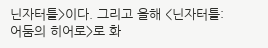닌자터틀>이다. 그리고 올해 <닌자터틀: 어둠의 히어로>로 화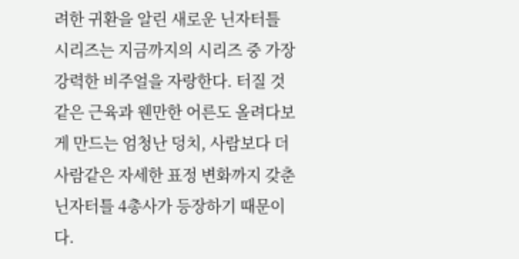려한 귀환을 알린 새로운 닌자터틀 시리즈는 지금까지의 시리즈 중 가장 강력한 비주얼을 자랑한다. 터질 것 같은 근육과 웬만한 어른도 올려다보게 만드는 엄청난 덩치, 사람보다 더 사람같은 자세한 표정 변화까지 갖춘 닌자터틀 4총사가 등장하기 때문이다.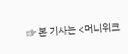☞ 본 기사는 <머니위크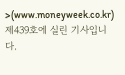>(www.moneyweek.co.kr) 제439호에 실린 기사입니다.